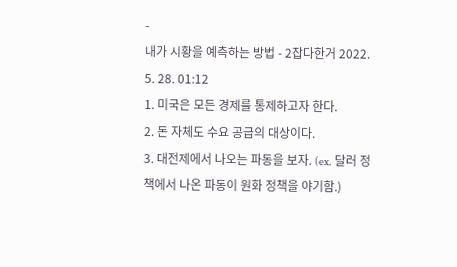-
내가 시황을 예측하는 방법 - 2잡다한거 2022. 5. 28. 01:12
1. 미국은 모든 경제를 통제하고자 한다.
2. 돈 자체도 수요 공급의 대상이다.
3. 대전제에서 나오는 파동을 보자. (ex. 달러 정책에서 나온 파동이 원화 정책을 야기함.)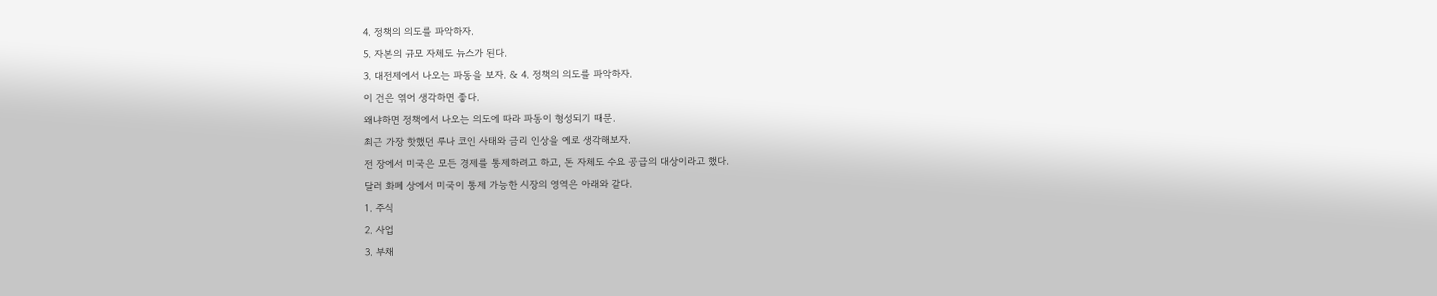4. 정책의 의도를 파악하자.
5. 자본의 규모 자체도 뉴스가 된다.
3. 대전제에서 나오는 파동을 보자. & 4. 정책의 의도를 파악하자.
이 건은 엮어 생각하면 좋다.
왜냐하면 정책에서 나오는 의도에 따라 파동이 형성되기 때문.
최근 가장 핫했던 루나 코인 사태와 금리 인상을 예로 생각해보자.
전 장에서 미국은 모든 경제를 통제하려고 하고, 돈 자체도 수요 공급의 대상이라고 했다.
달러 화폐 상에서 미국이 통제 가능한 시장의 영역은 아래와 같다.
1. 주식
2. 사업
3. 부채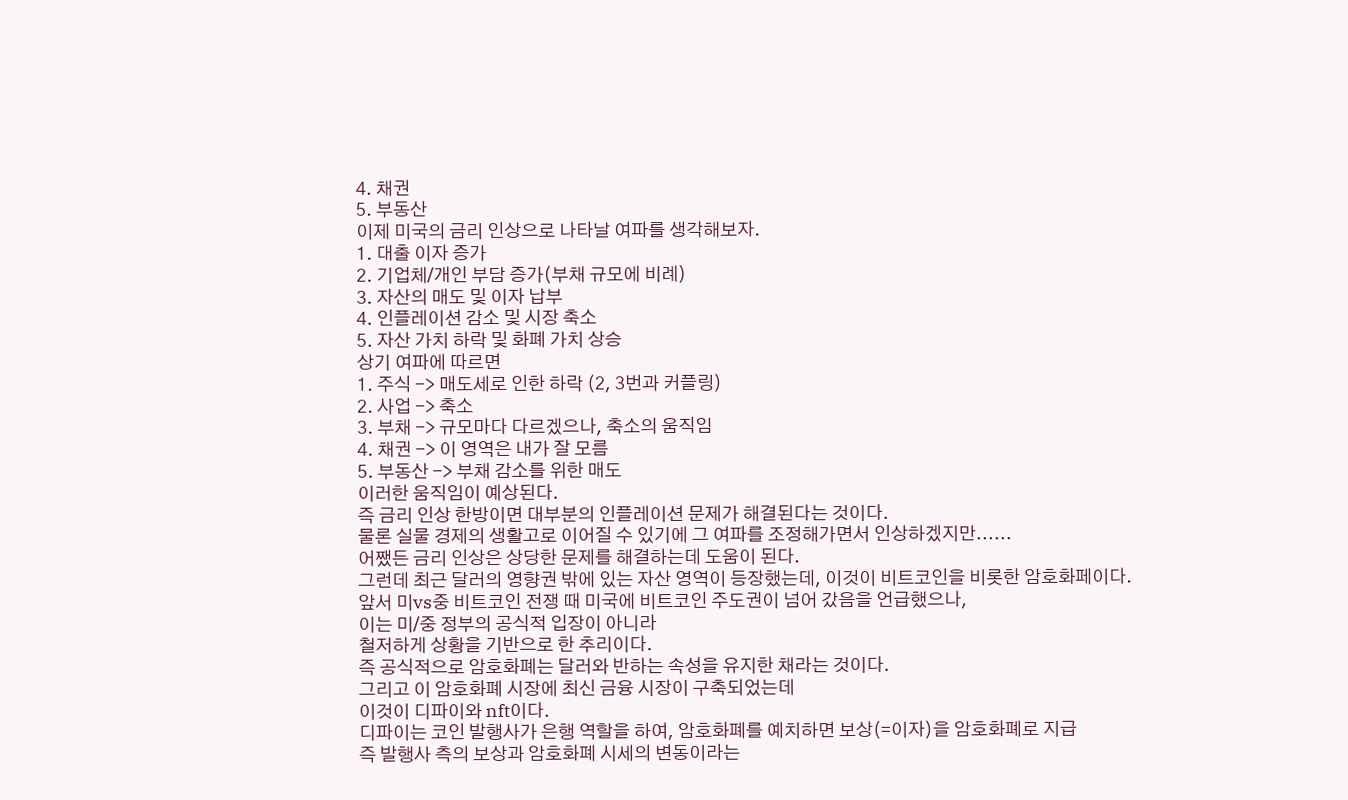4. 채권
5. 부동산
이제 미국의 금리 인상으로 나타날 여파를 생각해보자.
1. 대출 이자 증가
2. 기업체/개인 부담 증가(부채 규모에 비례)
3. 자산의 매도 및 이자 납부
4. 인플레이션 감소 및 시장 축소
5. 자산 가치 하락 및 화폐 가치 상승
상기 여파에 따르면
1. 주식 -> 매도세로 인한 하락 (2, 3번과 커플링)
2. 사업 -> 축소
3. 부채 -> 규모마다 다르겠으나, 축소의 움직임
4. 채권 -> 이 영역은 내가 잘 모름
5. 부동산 -> 부채 감소를 위한 매도
이러한 움직임이 예상된다.
즉 금리 인상 한방이면 대부분의 인플레이션 문제가 해결된다는 것이다.
물론 실물 경제의 생활고로 이어질 수 있기에 그 여파를 조정해가면서 인상하겠지만......
어쨌든 금리 인상은 상당한 문제를 해결하는데 도움이 된다.
그런데 최근 달러의 영향권 밖에 있는 자산 영역이 등장했는데, 이것이 비트코인을 비롯한 암호화페이다.
앞서 미vs중 비트코인 전쟁 때 미국에 비트코인 주도권이 넘어 갔음을 언급했으나,
이는 미/중 정부의 공식적 입장이 아니라
철저하게 상황을 기반으로 한 추리이다.
즉 공식적으로 암호화폐는 달러와 반하는 속성을 유지한 채라는 것이다.
그리고 이 암호화폐 시장에 최신 금융 시장이 구축되었는데
이것이 디파이와 nft이다.
디파이는 코인 발행사가 은행 역할을 하여, 암호화폐를 예치하면 보상(=이자)을 암호화폐로 지급
즉 발행사 측의 보상과 암호화폐 시세의 변동이라는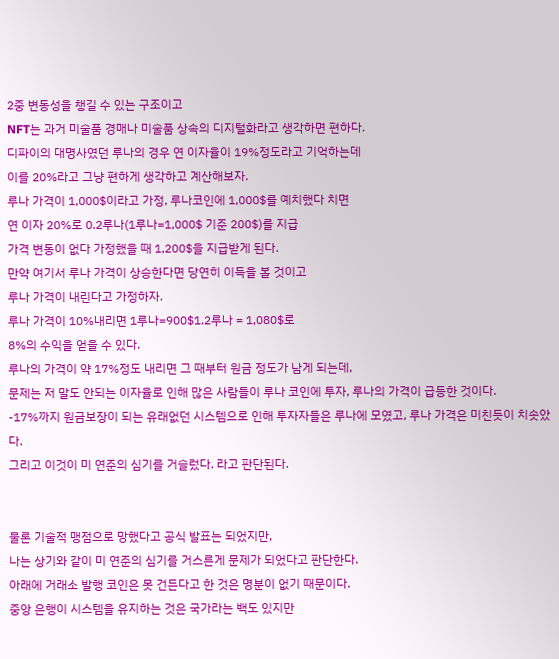2중 변동성을 챙길 수 있는 구조이고
NFT는 과거 미술품 경매나 미술품 상속의 디지털화라고 생각하면 편하다.
디파이의 대명사였던 루나의 경우 연 이자율이 19%정도라고 기억하는데
이를 20%라고 그냥 편하게 생각하고 계산해보자.
루나 가격이 1,000$이라고 가정, 루나코인에 1,000$를 예치했다 치면
연 이자 20%로 0.2루나(1루나=1,000$ 기준 200$)를 지급
가격 변동이 없다 가정했을 때 1,200$을 지급받게 된다.
만약 여기서 루나 가격이 상승한다면 당연히 이득을 볼 것이고
루나 가격이 내린다고 가정하자.
루나 가격이 10%내리면 1루나=900$1.2루나 = 1,080$로
8%의 수익을 얻을 수 있다.
루나의 가격이 약 17%정도 내리면 그 때부터 원금 정도가 남게 되는데,
문제는 저 말도 안되는 이자율로 인해 많은 사람들이 루나 코인에 투자, 루나의 가격이 급등한 것이다.
-17%까지 원금보장이 되는 유래없던 시스템으로 인해 투자자들은 루나에 모였고, 루나 가격은 미친듯이 치솟았다.
그리고 이것이 미 연준의 심기를 거슬렀다. 라고 판단된다.


물론 기술적 맹점으로 망했다고 공식 발표는 되었지만,
나는 상기와 같이 미 연준의 심기를 거스른게 문제가 되었다고 판단한다.
아래에 거래소 발행 코인은 못 건든다고 한 것은 명분이 없기 때문이다.
중앙 은행이 시스템을 유지하는 것은 국가라는 백도 있지만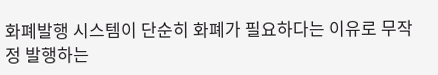화폐발행 시스템이 단순히 화폐가 필요하다는 이유로 무작정 발행하는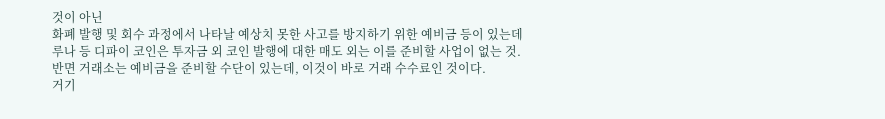것이 아닌
화폐 발행 및 회수 과정에서 나타날 예상치 못한 사고를 방지하기 위한 예비금 등이 있는데
루나 등 디파이 코인은 투자금 외 코인 발행에 대한 매도 외는 이를 준비할 사업이 없는 것.
반면 거래소는 예비금을 준비할 수단이 있는데, 이것이 바로 거래 수수료인 것이다.
거기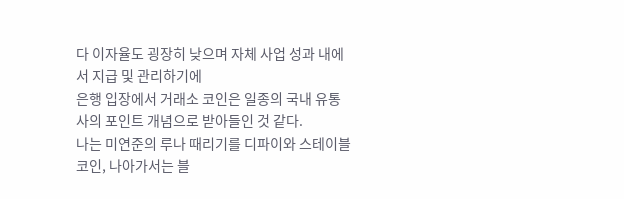다 이자율도 굉장히 낮으며 자체 사업 성과 내에서 지급 및 관리하기에
은행 입장에서 거래소 코인은 일종의 국내 유통사의 포인트 개념으로 받아들인 것 같다.
나는 미연준의 루나 때리기를 디파이와 스테이블 코인, 나아가서는 블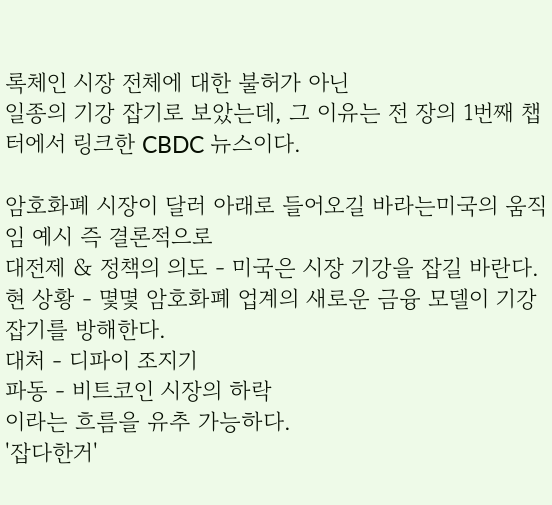록체인 시장 전체에 대한 불허가 아닌
일종의 기강 잡기로 보았는데, 그 이유는 전 장의 1번째 챕터에서 링크한 CBDC 뉴스이다.

암호화폐 시장이 달러 아래로 들어오길 바라는미국의 움직임 예시 즉 결론적으로
대전제 & 정책의 의도 - 미국은 시장 기강을 잡길 바란다.
현 상황 - 몇몇 암호화폐 업계의 새로운 금융 모델이 기강 잡기를 방해한다.
대처 - 디파이 조지기
파동 - 비트코인 시장의 하락
이라는 흐름을 유추 가능하다.
'잡다한거'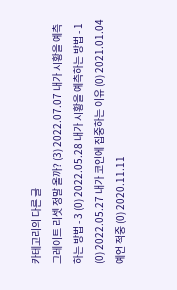카테고리의 다른 글
그레이트 리셋 정말 올까? (3) 2022.07.07 내가 시황을 예측하는 방법 - 3 (0) 2022.05.28 내가 시황을 예측하는 방법 - 1 (0) 2022.05.27 내가 코인에 집중하는 이유 (0) 2021.01.04 예언 적중 (0) 2020.11.11